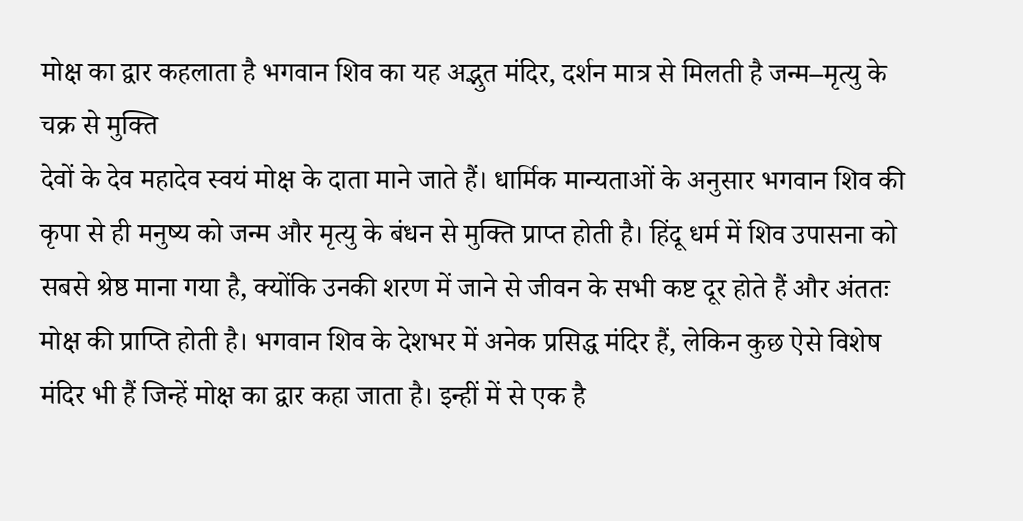मोक्ष का द्वार कहलाता है भगवान शिव का यह अद्भुत मंदिर, दर्शन मात्र से मिलती है जन्म–मृत्यु के चक्र से मुक्ति
देवों के देव महादेव स्वयं मोक्ष के दाता माने जाते हैं। धार्मिक मान्यताओं के अनुसार भगवान शिव की कृपा से ही मनुष्य को जन्म और मृत्यु के बंधन से मुक्ति प्राप्त होती है। हिंदू धर्म में शिव उपासना को सबसे श्रेष्ठ माना गया है, क्योंकि उनकी शरण में जाने से जीवन के सभी कष्ट दूर होते हैं और अंततः मोक्ष की प्राप्ति होती है। भगवान शिव के देशभर में अनेक प्रसिद्ध मंदिर हैं, लेकिन कुछ ऐसे विशेष मंदिर भी हैं जिन्हें मोक्ष का द्वार कहा जाता है। इन्हीं में से एक है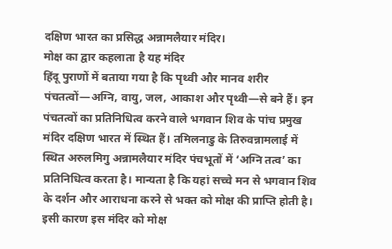दक्षिण भारत का प्रसिद्ध अन्नामलैयार मंदिर।
मोक्ष का द्वार कहलाता है यह मंदिर
हिंदू पुराणों में बताया गया है कि पृथ्वी और मानव शरीर पंचतत्वों—अग्नि, वायु, जल, आकाश और पृथ्वी—से बने हैं। इन पंचतत्वों का प्रतिनिधित्व करने वाले भगवान शिव के पांच प्रमुख मंदिर दक्षिण भारत में स्थित हैं। तमिलनाडु के तिरुवन्नामलाई में स्थित अरुलमिगु अन्नामलैयार मंदिर पंचभूतों में ‘अग्नि तत्व’ का प्रतिनिधित्व करता है। मान्यता है कि यहां सच्चे मन से भगवान शिव के दर्शन और आराधना करने से भक्त को मोक्ष की प्राप्ति होती है। इसी कारण इस मंदिर को मोक्ष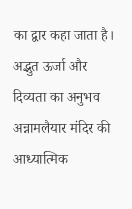का द्वार कहा जाता है।
अद्भुत ऊर्जा और दिव्यता का अनुभव
अन्नामलैयार मंदिर की आध्यात्मिक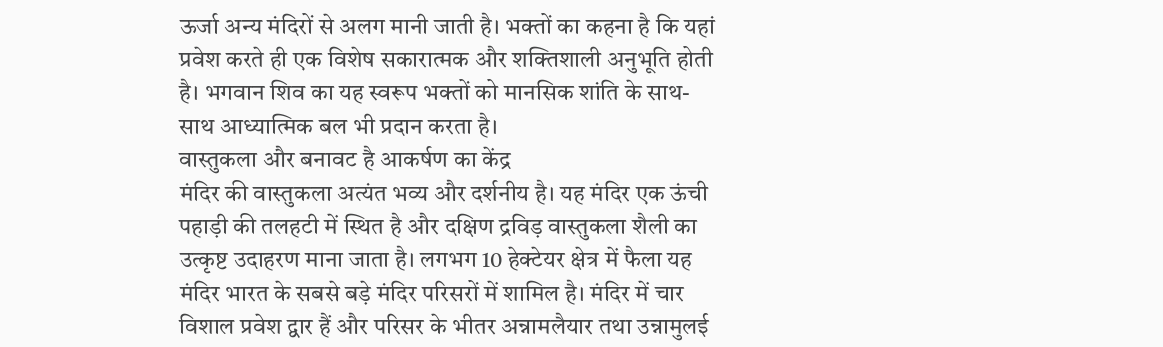ऊर्जा अन्य मंदिरों से अलग मानी जाती है। भक्तों का कहना है कि यहां प्रवेश करते ही एक विशेष सकारात्मक और शक्तिशाली अनुभूति होती है। भगवान शिव का यह स्वरूप भक्तों को मानसिक शांति के साथ-साथ आध्यात्मिक बल भी प्रदान करता है।
वास्तुकला और बनावट है आकर्षण का केंद्र
मंदिर की वास्तुकला अत्यंत भव्य और दर्शनीय है। यह मंदिर एक ऊंची पहाड़ी की तलहटी में स्थित है और दक्षिण द्रविड़ वास्तुकला शैली का उत्कृष्ट उदाहरण माना जाता है। लगभग 10 हेक्टेयर क्षेत्र में फैला यह मंदिर भारत के सबसे बड़े मंदिर परिसरों में शामिल है। मंदिर में चार विशाल प्रवेश द्वार हैं और परिसर के भीतर अन्नामलैयार तथा उन्नामुलई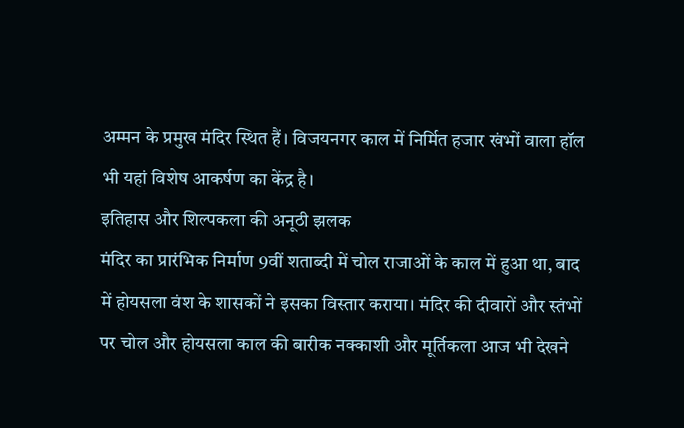अम्मन के प्रमुख मंदिर स्थित हैं। विजयनगर काल में निर्मित हजार खंभों वाला हॉल भी यहां विशेष आकर्षण का केंद्र है।
इतिहास और शिल्पकला की अनूठी झलक
मंदिर का प्रारंभिक निर्माण 9वीं शताब्दी में चोल राजाओं के काल में हुआ था, बाद में होयसला वंश के शासकों ने इसका विस्तार कराया। मंदिर की दीवारों और स्तंभों पर चोल और होयसला काल की बारीक नक्काशी और मूर्तिकला आज भी देखने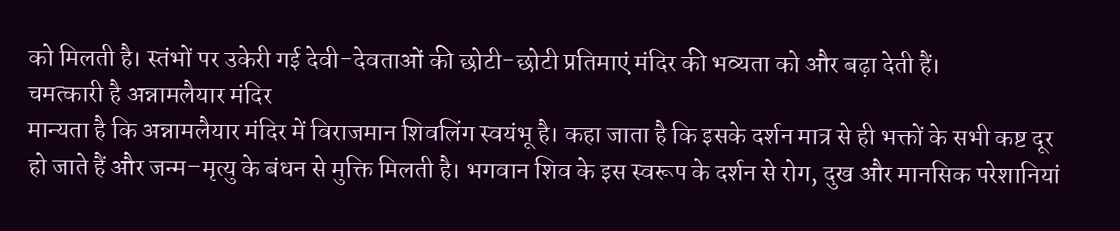को मिलती है। स्तंभों पर उकेरी गई देवी-देवताओं की छोटी-छोटी प्रतिमाएं मंदिर की भव्यता को और बढ़ा देती हैं।
चमत्कारी है अन्नामलैयार मंदिर
मान्यता है कि अन्नामलैयार मंदिर में विराजमान शिवलिंग स्वयंभू है। कहा जाता है कि इसके दर्शन मात्र से ही भक्तों के सभी कष्ट दूर हो जाते हैं और जन्म–मृत्यु के बंधन से मुक्ति मिलती है। भगवान शिव के इस स्वरूप के दर्शन से रोग, दुख और मानसिक परेशानियां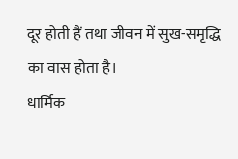दूर होती हैं तथा जीवन में सुख-समृद्धि का वास होता है।
धार्मिक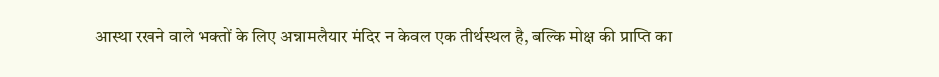आस्था रखने वाले भक्तों के लिए अन्नामलैयार मंदिर न केवल एक तीर्थस्थल है, बल्कि मोक्ष की प्राप्ति का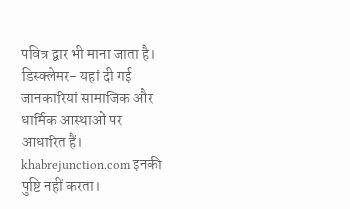पवित्र द्वार भी माना जाता है।
डिस्क्लेमर- यहां दी गई जानकारियां सामाजिक और धार्मिक आस्थाओं पर आधारित हैं। khabrejunction.com इनकी पुष्टि नहीं करता।